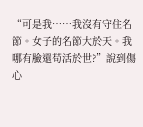“可是我……我沒有守住名節。女子的名節大於天。我哪有臉還苟活於世?”說到傷心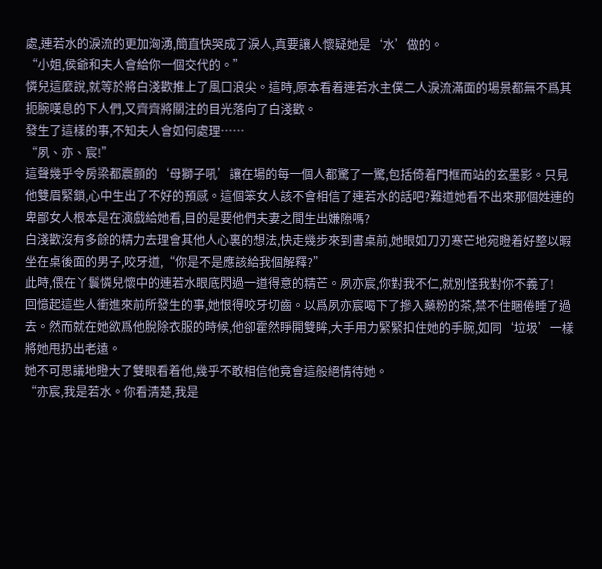處,連若水的淚流的更加洶湧,簡直快哭成了淚人,真要讓人懷疑她是‘水’做的。
“小姐,侯爺和夫人會給你一個交代的。”
憐兒這麼說,就等於將白淺歡推上了風口浪尖。這時,原本看着連若水主僕二人淚流滿面的場景都無不爲其扼腕嘆息的下人們,又齊齊將關注的目光落向了白淺歡。
發生了這樣的事,不知夫人會如何處理……
“夙、亦、宸!”
這聲幾乎令房梁都震顫的‘母獅子吼’讓在場的每一個人都驚了一驚,包括倚着門框而站的玄墨影。只見他雙眉緊鎖,心中生出了不好的預感。這個笨女人該不會相信了連若水的話吧?難道她看不出來那個姓連的卑鄙女人根本是在演戲給她看,目的是要他們夫妻之間生出嫌隙嗎?
白淺歡沒有多餘的精力去理會其他人心裏的想法,快走幾步來到書桌前,她眼如刀刃寒芒地宛瞪着好整以暇坐在桌後面的男子,咬牙道,“你是不是應該給我個解釋?”
此時,偎在丫鬟憐兒懷中的連若水眼底閃過一道得意的精芒。夙亦宸,你對我不仁,就別怪我對你不義了!
回憶起這些人衝進來前所發生的事,她恨得咬牙切齒。以爲夙亦宸喝下了摻入藥粉的茶,禁不住睏倦睡了過去。然而就在她欲爲他脫除衣服的時候,他卻霍然睜開雙眸,大手用力緊緊扣住她的手腕,如同‘垃圾’一樣將她甩扔出老遠。
她不可思議地瞪大了雙眼看着他,幾乎不敢相信他竟會這般絕情待她。
“亦宸,我是若水。你看清楚,我是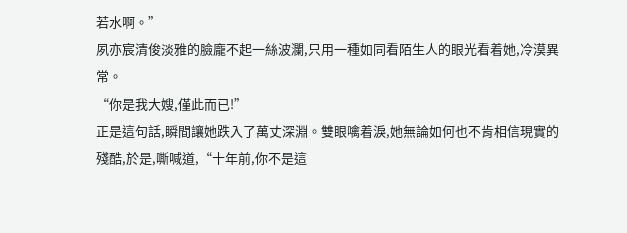若水啊。”
夙亦宸清俊淡雅的臉龐不起一絲波瀾,只用一種如同看陌生人的眼光看着她,冷漠異常。
“你是我大嫂,僅此而已!”
正是這句話,瞬間讓她跌入了萬丈深淵。雙眼噙着淚,她無論如何也不肯相信現實的殘酷,於是,嘶喊道,“十年前,你不是這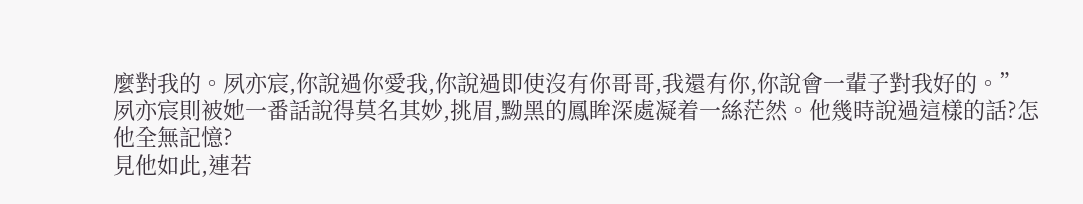麼對我的。夙亦宸,你說過你愛我,你說過即使沒有你哥哥,我還有你,你說會一輩子對我好的。”
夙亦宸則被她一番話說得莫名其妙,挑眉,黝黑的鳳眸深處凝着一絲茫然。他幾時說過這樣的話?怎他全無記憶?
見他如此,連若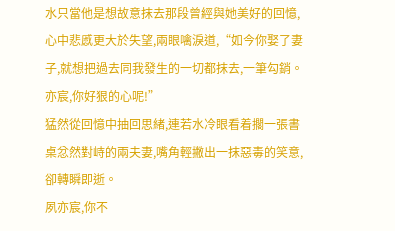水只當他是想故意抹去那段曾經與她美好的回憶,心中悲慼更大於失望,兩眼噙淚道,“如今你娶了妻子,就想把過去同我發生的一切都抹去,一筆勾銷。亦宸,你好狠的心呢!”
猛然從回憶中抽回思緒,連若水冷眼看着擱一張書桌忿然對峙的兩夫妻,嘴角輕撇出一抹惡毒的笑意,卻轉瞬即逝。
夙亦宸,你不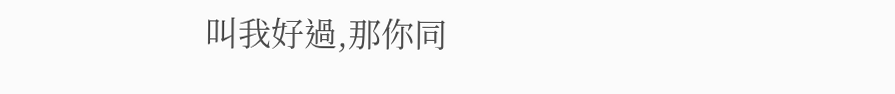叫我好過,那你同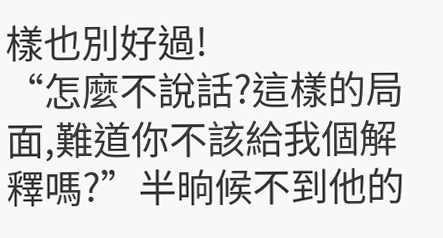樣也別好過!
“怎麼不說話?這樣的局面,難道你不該給我個解釋嗎?”半晌候不到他的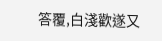答覆,白淺歡遂又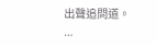出聲追問道。
...